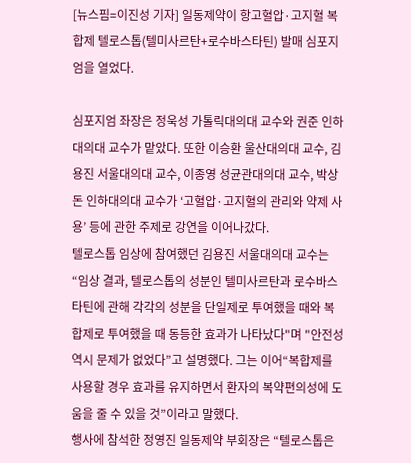[뉴스핌=이진성 기자] 일동제약이 항고혈압·고지혈 복합제 텔로스톱(텔미사르탄+로수바스타틴) 발매 심포지엄을 열었다.

심포지엄 좌장은 정욱성 가톨릭대의대 교수와 권준 인하대의대 교수가 맡았다. 또한 이승환 울산대의대 교수, 김용진 서울대의대 교수, 이종영 성균관대의대 교수, 박상돈 인하대의대 교수가 ‘고혈압·고지혈의 관리와 약제 사용’ 등에 관한 주제로 강연을 이어나갔다.
텔로스톱 임상에 참여했던 김용진 서울대의대 교수는 “임상 결과, 텔로스톱의 성분인 텔미사르탄과 로수바스타틴에 관해 각각의 성분을 단일제로 투여했을 때와 복합제로 투여했을 때 동등한 효과가 나타났다"며 "안전성 역시 문제가 없었다”고 설명했다. 그는 이어“복합제를 사용할 경우 효과를 유지하면서 환자의 복약편의성에 도움을 줄 수 있을 것”이라고 말했다.
행사에 참석한 정영진 일동제약 부회장은 “텔로스톱은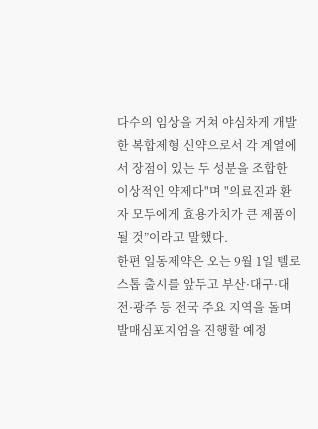다수의 임상을 거쳐 야심차게 개발한 복합제형 신약으로서 각 계열에서 장점이 있는 두 성분을 조합한 이상적인 약제다"며 "의료진과 환자 모두에게 효용가치가 큰 제품이 될 것”이라고 말했다.
한편 일동제약은 오는 9월 1일 텔로스톱 출시를 앞두고 부산·대구·대전·광주 등 전국 주요 지역을 돌며 발매심포지엄을 진행할 예정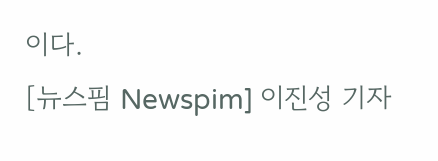이다.
[뉴스핌 Newspim] 이진성 기자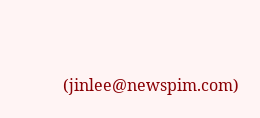(jinlee@newspim.com)